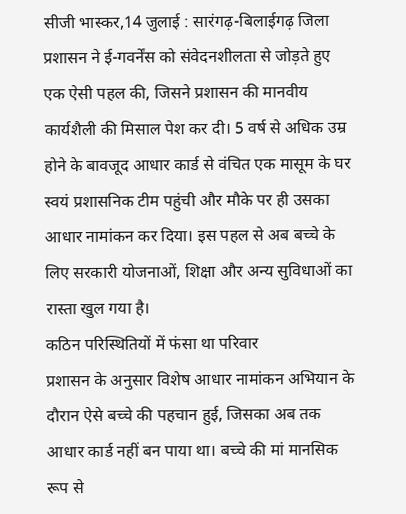सीजी भास्कर,14 जुलाई : सारंगढ़-बिलाईगढ़ जिला प्रशासन ने ई-गवर्नेंस को संवेदनशीलता से जोड़ते हुए एक ऐसी पहल की, जिसने प्रशासन की मानवीय कार्यशैली की मिसाल पेश कर दी। 5 वर्ष से अधिक उम्र होने के बावजूद आधार कार्ड से वंचित एक मासूम के घर स्वयं प्रशासनिक टीम पहुंची और मौके पर ही उसका आधार नामांकन कर दिया। इस पहल से अब बच्चे के लिए सरकारी योजनाओं, शिक्षा और अन्य सुविधाओं का रास्ता खुल गया है।
कठिन परिस्थितियों में फंसा था परिवार
प्रशासन के अनुसार विशेष आधार नामांकन अभियान के दौरान ऐसे बच्चे की पहचान हुई, जिसका अब तक आधार कार्ड नहीं बन पाया था। बच्चे की मां मानसिक रूप से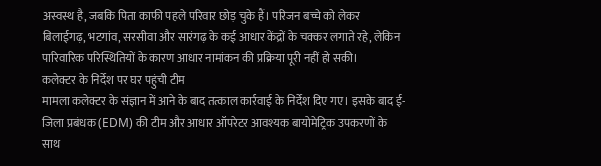अस्वस्थ है, जबकि पिता काफी पहले परिवार छोड़ चुके हैं। परिजन बच्चे को लेकर बिलाईगढ़, भटगांव, सरसीवा और सारंगढ़ के कई आधार केंद्रों के चक्कर लगाते रहे, लेकिन पारिवारिक परिस्थितियों के कारण आधार नामांकन की प्रक्रिया पूरी नहीं हो सकी।
कलेक्टर के निर्देश पर घर पहुंची टीम
मामला कलेक्टर के संज्ञान में आने के बाद तत्काल कार्रवाई के निर्देश दिए गए। इसके बाद ई-जिला प्रबंधक (EDM) की टीम और आधार ऑपरेटर आवश्यक बायोमेट्रिक उपकरणों के साथ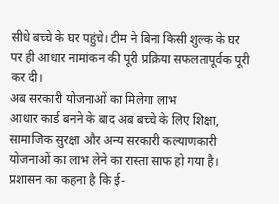सीधे बच्चे के घर पहुंचे। टीम ने बिना किसी शुल्क के घर पर ही आधार नामांकन की पूरी प्रक्रिया सफलतापूर्वक पूरी कर दी।
अब सरकारी योजनाओं का मिलेगा लाभ
आधार कार्ड बनने के बाद अब बच्चे के लिए शिक्षा, सामाजिक सुरक्षा और अन्य सरकारी कल्याणकारी योजनाओं का लाभ लेने का रास्ता साफ हो गया है। प्रशासन का कहना है कि ई-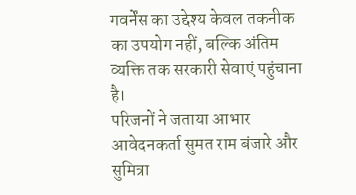गवर्नेंस का उद्देश्य केवल तकनीक का उपयोग नहीं, बल्कि अंतिम व्यक्ति तक सरकारी सेवाएं पहुंचाना है।
परिजनों ने जताया आभार
आवेदनकर्ता सुमत राम बंजारे और सुमित्रा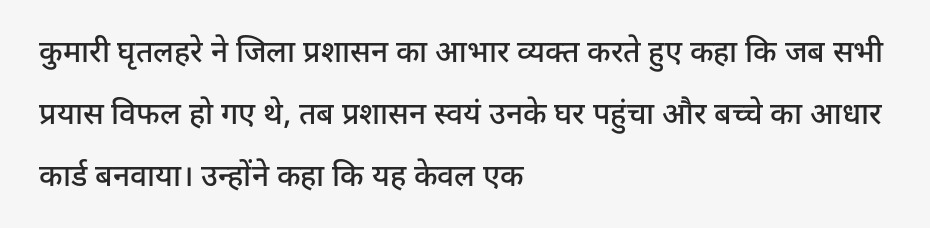कुमारी घृतलहरे ने जिला प्रशासन का आभार व्यक्त करते हुए कहा कि जब सभी प्रयास विफल हो गए थे, तब प्रशासन स्वयं उनके घर पहुंचा और बच्चे का आधार कार्ड बनवाया। उन्होंने कहा कि यह केवल एक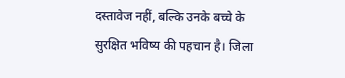दस्तावेज नहीं, बल्कि उनके बच्चे के सुरक्षित भविष्य की पहचान है। जिला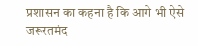प्रशासन का कहना है कि आगे भी ऐसे जरूरतमंद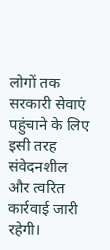लोगों तक सरकारी सेवाएं पहुंचाने के लिए इसी तरह संवेदनशील और त्वरित कार्रवाई जारी रहेगी।